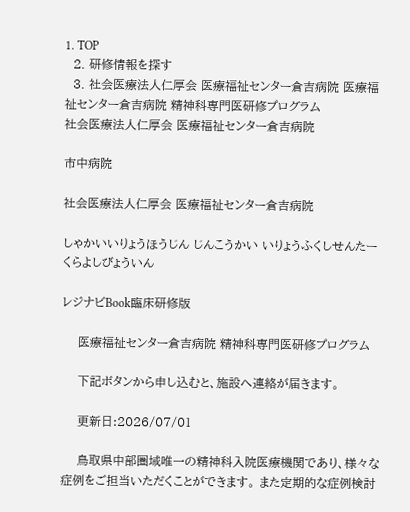1. TOP
  2. 研修情報を探す
  3. 社会医療法人仁厚会 医療福祉センター倉吉病院 医療福祉センター倉吉病院 精神科専門医研修プログラム
社会医療法人仁厚会 医療福祉センター倉吉病院

市中病院

社会医療法人仁厚会 医療福祉センター倉吉病院

しゃかいいりょうほうじん じんこうかい いりょうふくしせんたーくらよしびょういん

レジナビBook臨床研修版

    医療福祉センター倉吉病院 精神科専門医研修プログラム

    下記ボタンから申し込むと、施設へ連絡が届きます。

    更新日:2026/07/01

    鳥取県中部圏域唯一の精神科入院医療機関であり、様々な症例をご担当いただくことができます。 また定期的な症例検討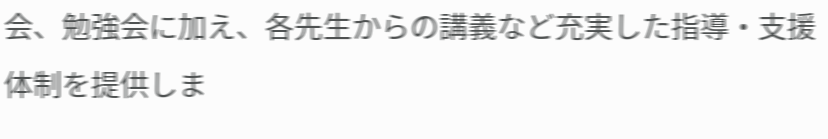会、勉強会に加え、各先生からの講義など充実した指導・支援体制を提供しま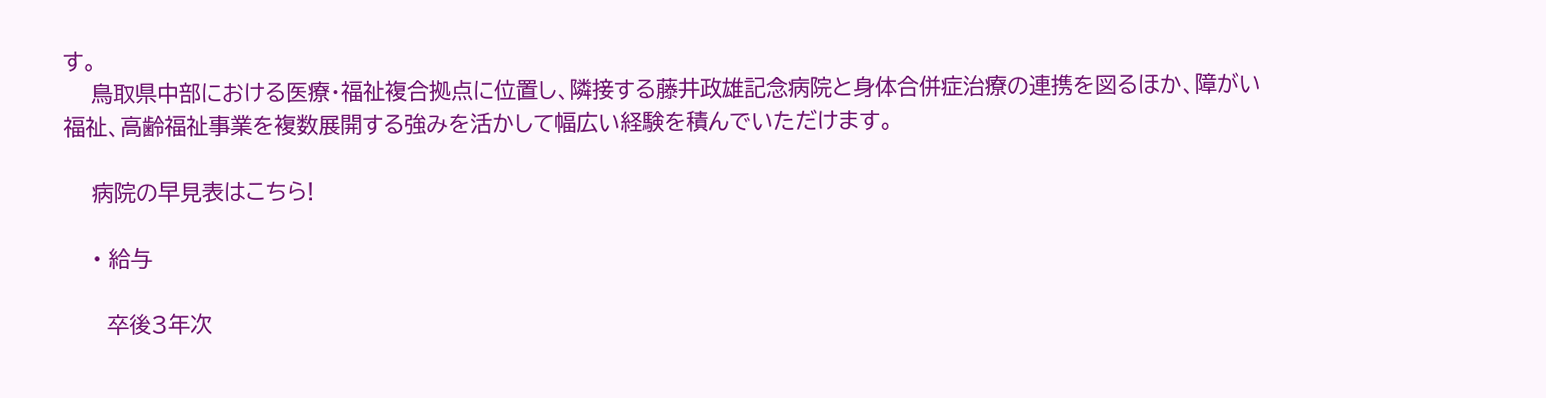す。
    鳥取県中部における医療・福祉複合拠点に位置し、隣接する藤井政雄記念病院と身体合併症治療の連携を図るほか、障がい福祉、高齢福祉事業を複数展開する強みを活かして幅広い経験を積んでいただけます。

    病院の早見表はこちら!

    • 給与

      卒後3年次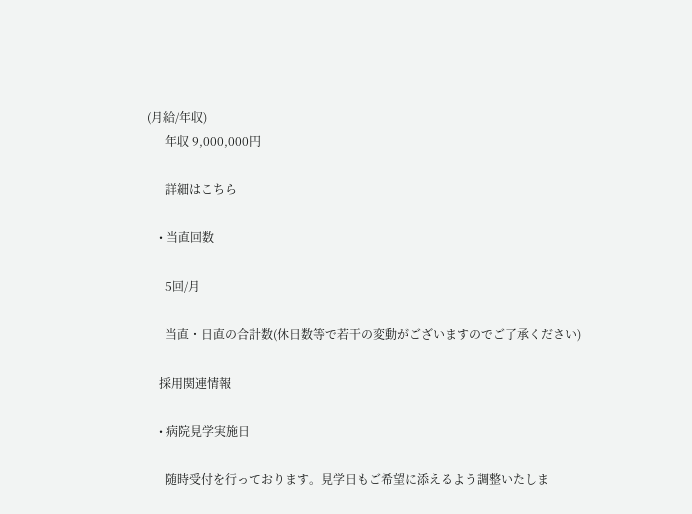(月給/年収)
      年収 9,000,000円

      詳細はこちら

    • 当直回数

      5回/月

      当直・日直の合計数(休日数等で若干の変動がございますのでご了承ください)

    採用関連情報

    • 病院見学実施日

      随時受付を行っております。見学日もご希望に添えるよう調整いたしま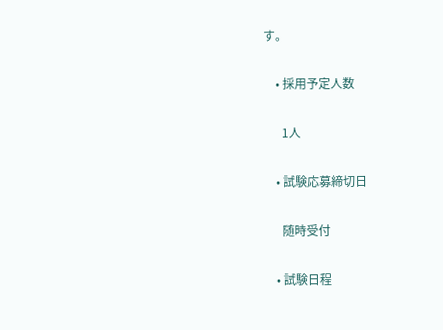す。

    • 採用予定人数

      1人

    • 試験応募締切日

      随時受付

    • 試験日程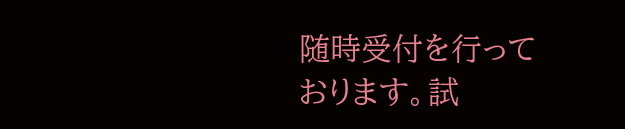随時受付を行っております。試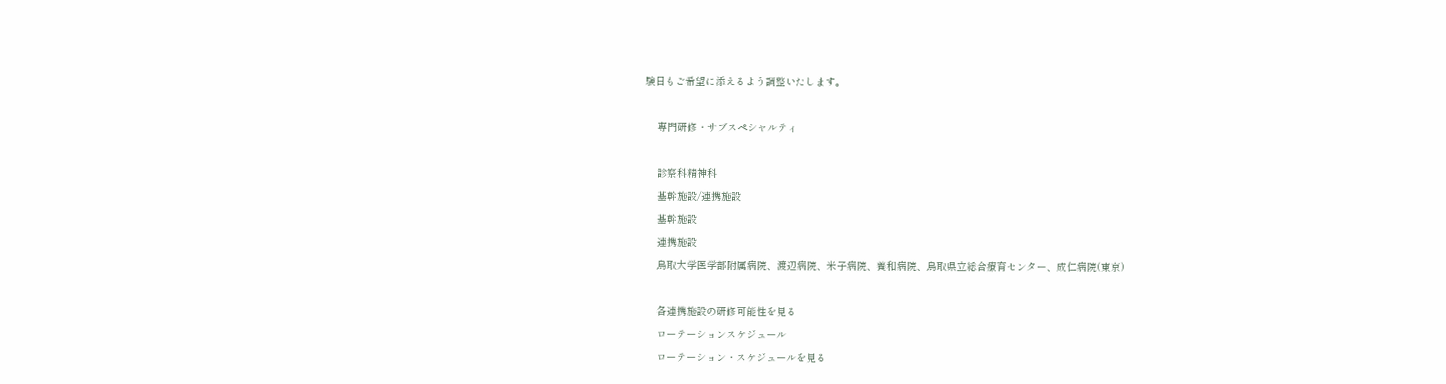験日もご希望に添えるよう調整いたします。

    専門研修・サブスペシャルティ

    診察科精神科
    基幹施設/連携施設
    基幹施設
    連携施設
    鳥取大学医学部附属病院、渡辺病院、米子病院、養和病院、鳥取県立総合療育センター、成仁病院(東京)

    各連携施設の研修可能性を見る
    ローテーションスケジュール
    ローテーション・スケジュールを見る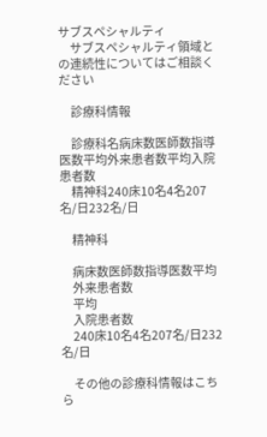サブスペシャルティ
    サブスペシャルティ領域との連続性についてはご相談ください

    診療科情報

    診療科名病床数医師数指導医数平均外来患者数平均入院患者数
    精神科240床10名4名207名/日232名/日

    精神科

    病床数医師数指導医数平均
    外来患者数
    平均
    入院患者数
    240床10名4名207名/日232名/日

    その他の診療科情報はこちら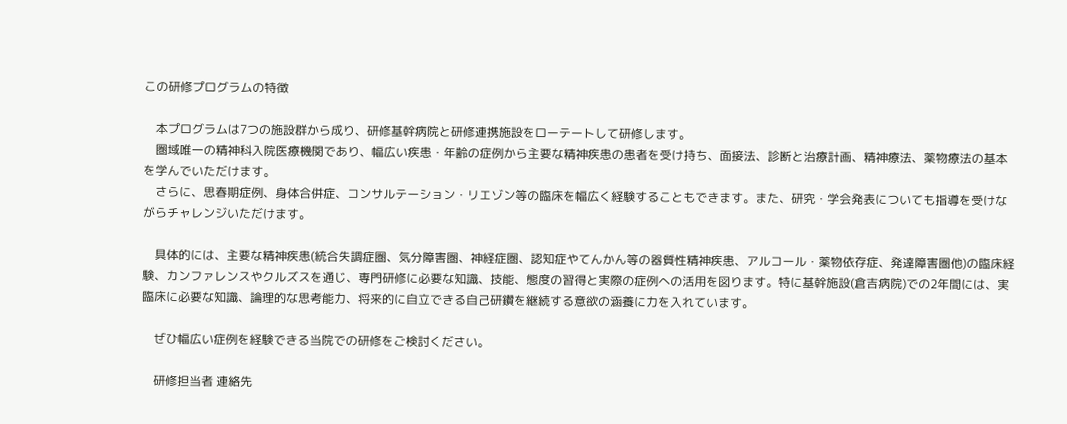この研修プログラムの特徴

    本プログラムは7つの施設群から成り、研修基幹病院と研修連携施設をローテートして研修します。
    圏域唯一の精神科入院医療機関であり、幅広い疾患・年齢の症例から主要な精神疾患の患者を受け持ち、面接法、診断と治療計画、精神療法、薬物療法の基本を学んでいただけます。
    さらに、思春期症例、身体合併症、コンサルテーション・リエゾン等の臨床を幅広く経験することもできます。また、研究・学会発表についても指導を受けながらチャレンジいただけます。

    具体的には、主要な精神疾患(統合失調症圏、気分障害圏、神経症圏、認知症やてんかん等の器質性精神疾患、アルコール・薬物依存症、発達障害圏他)の臨床経験、カンファレンスやクルズスを通じ、専門研修に必要な知識、技能、態度の習得と実際の症例への活用を図ります。特に基幹施設(倉吉病院)での2年間には、実臨床に必要な知識、論理的な思考能力、将来的に自立できる自己研鑽を継続する意欲の涵養に力を入れています。

    ぜひ幅広い症例を経験できる当院での研修をご検討ください。

    研修担当者 連絡先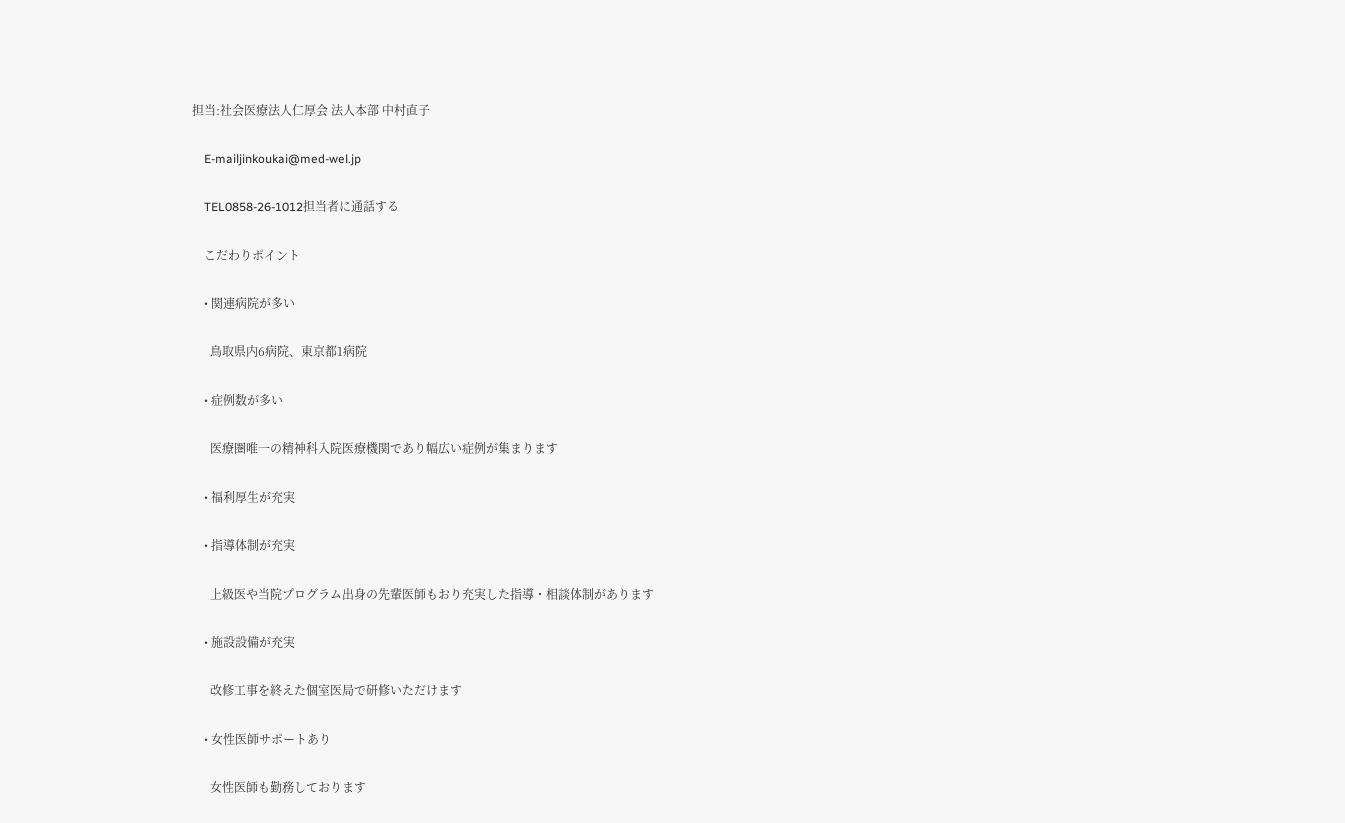担当:社会医療法人仁厚会 法人本部 中村直子

    E-mailjinkoukai@med-wel.jp

    TEL0858-26-1012担当者に通話する

    こだわりポイント

    • 関連病院が多い

      鳥取県内6病院、東京都1病院

    • 症例数が多い

      医療圏唯一の精神科入院医療機関であり幅広い症例が集まります

    • 福利厚生が充実

    • 指導体制が充実

      上級医や当院プログラム出身の先輩医師もおり充実した指導・相談体制があります

    • 施設設備が充実

      改修工事を終えた個室医局で研修いただけます

    • 女性医師サポートあり

      女性医師も勤務しております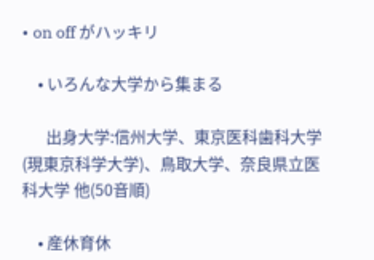• on off がハッキリ

    • いろんな大学から集まる

      出身大学:信州大学、東京医科歯科大学(現東京科学大学)、鳥取大学、奈良県立医科大学 他(50音順)

    • 産休育休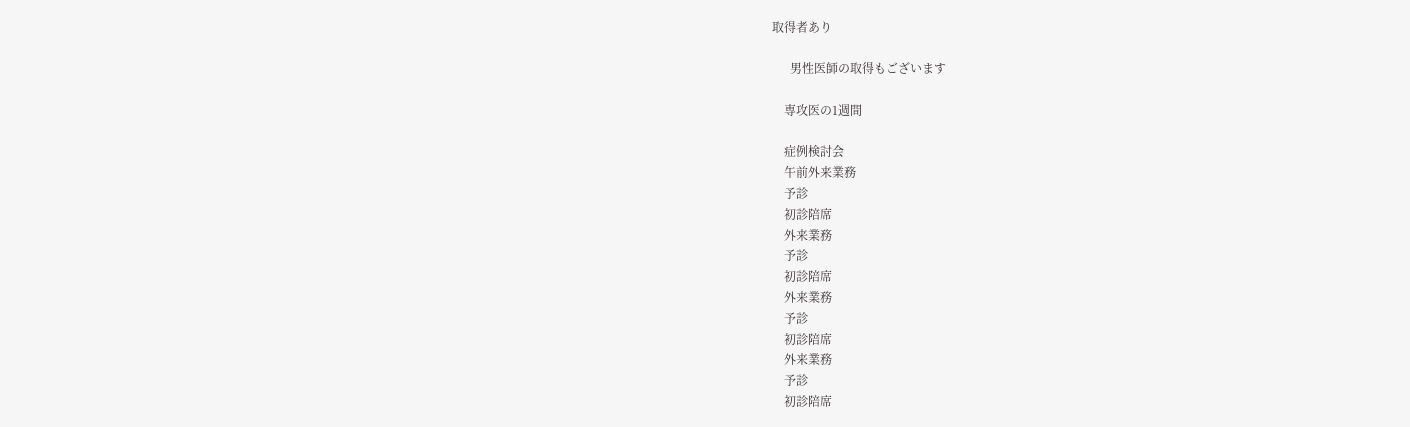取得者あり

      男性医師の取得もございます

    専攻医の1週間

    症例検討会
    午前外来業務
    予診
    初診陪席
    外来業務
    予診
    初診陪席
    外来業務
    予診
    初診陪席
    外来業務
    予診
    初診陪席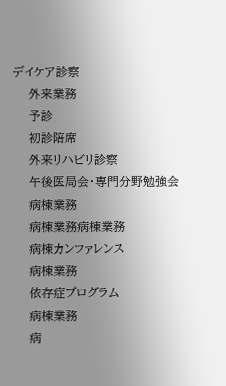デイケア診察
    外来業務
    予診
    初診陪席
    外来リハビリ診察
    午後医局会・専門分野勉強会
    病棟業務
    病棟業務病棟業務
    病棟カンファレンス
    病棟業務
    依存症プログラム
    病棟業務
    病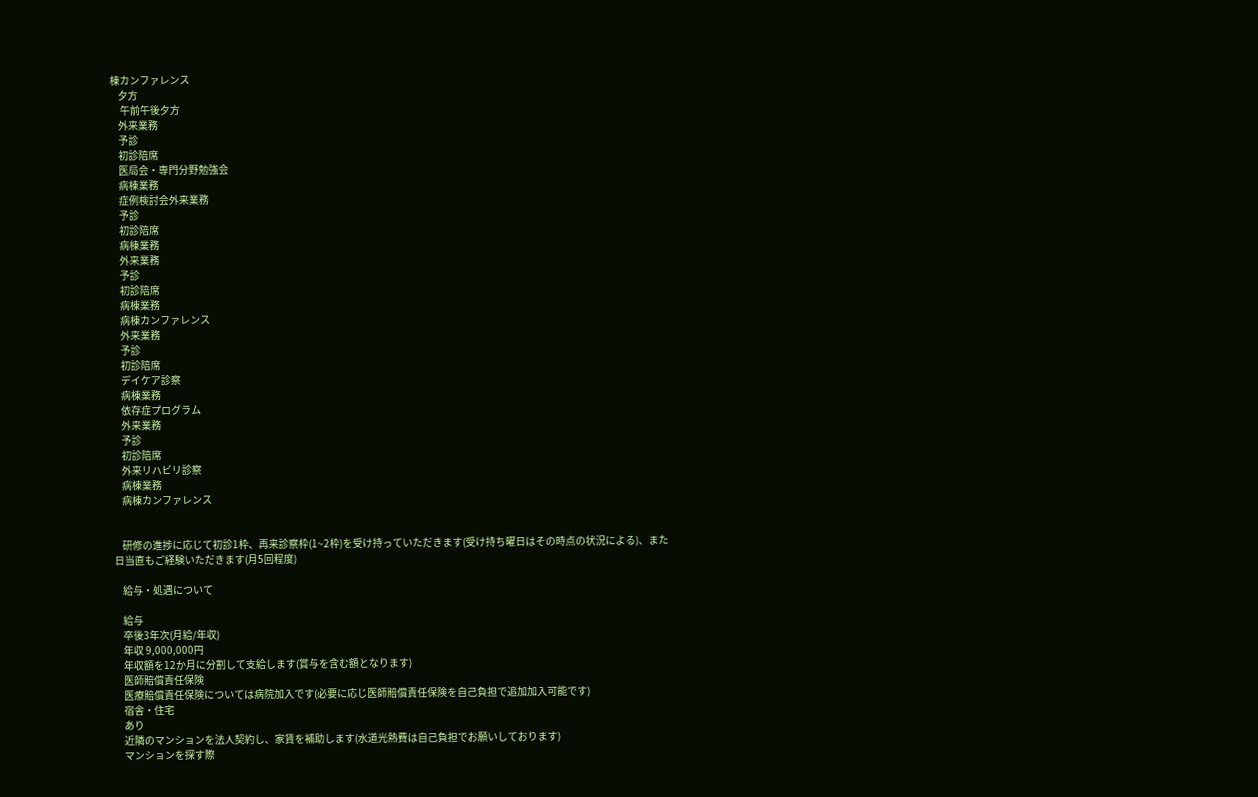棟カンファレンス
    夕方
     午前午後夕方
    外来業務
    予診
    初診陪席
    医局会・専門分野勉強会
    病棟業務
    症例検討会外来業務
    予診
    初診陪席
    病棟業務
    外来業務
    予診
    初診陪席
    病棟業務
    病棟カンファレンス
    外来業務
    予診
    初診陪席
    デイケア診察
    病棟業務
    依存症プログラム
    外来業務
    予診
    初診陪席
    外来リハビリ診察
    病棟業務
    病棟カンファレンス


    研修の進捗に応じて初診1枠、再来診察枠(1~2枠)を受け持っていただきます(受け持ち曜日はその時点の状況による)、また日当直もご経験いただきます(月5回程度)

    給与・処遇について

    給与
    卒後3年次(月給/年収)
    年収 9,000,000円
    年収額を12か月に分割して支給します(賞与を含む額となります)
    医師賠償責任保険
    医療賠償責任保険については病院加入です(必要に応じ医師賠償責任保険を自己負担で追加加入可能です)
    宿舎・住宅
    あり
    近隣のマンションを法人契約し、家賃を補助します(水道光熱費は自己負担でお願いしております)
    マンションを探す際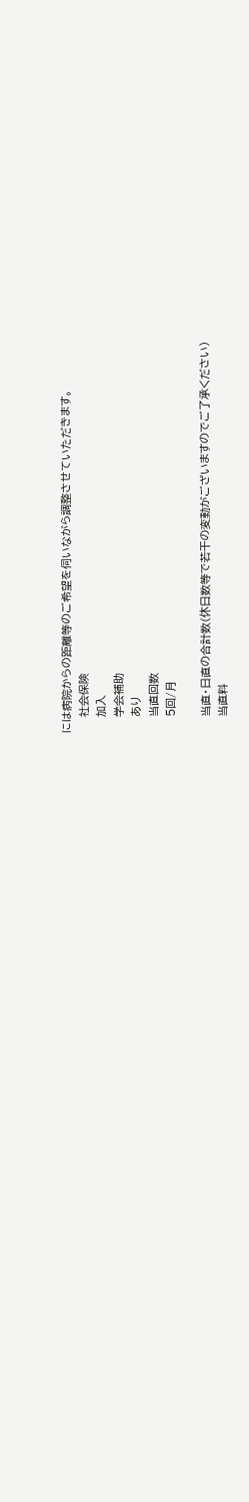には病院からの距離等のご希望を伺いながら調整させていただきます。
    社会保険
    加入
    学会補助
    あり
    当直回数
    5回/月

    当直・日直の合計数(休日数等で若干の変動がございますのでご了承ください)
    当直料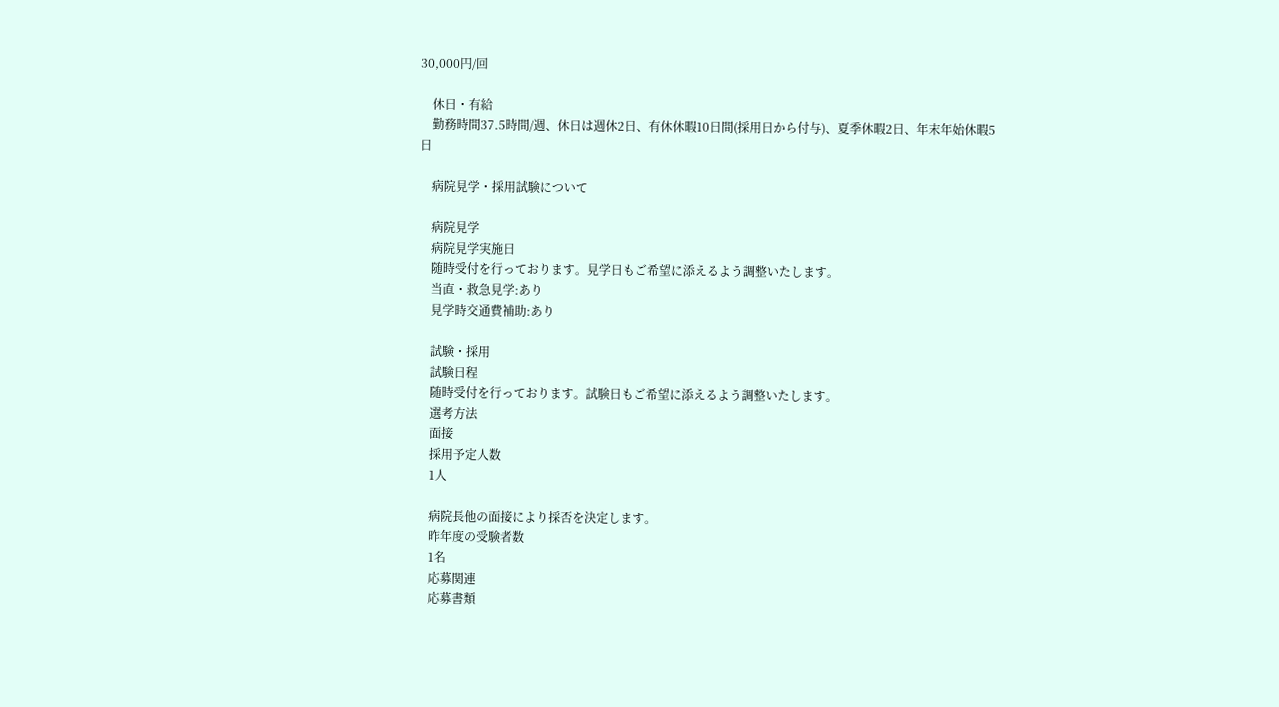30,000円/回

    休日・有給
    勤務時間37.5時間/週、休日は週休2日、有休休暇10日間(採用日から付与)、夏季休暇2日、年末年始休暇5日

    病院見学・採用試験について

    病院見学
    病院見学実施日
    随時受付を行っております。見学日もご希望に添えるよう調整いたします。
    当直・救急見学:あり
    見学時交通費補助:あり

    試験・採用
    試験日程
    随時受付を行っております。試験日もご希望に添えるよう調整いたします。
    選考方法
    面接
    採用予定人数
    1人

    病院長他の面接により採否を決定します。
    昨年度の受験者数
    1名
    応募関連
    応募書類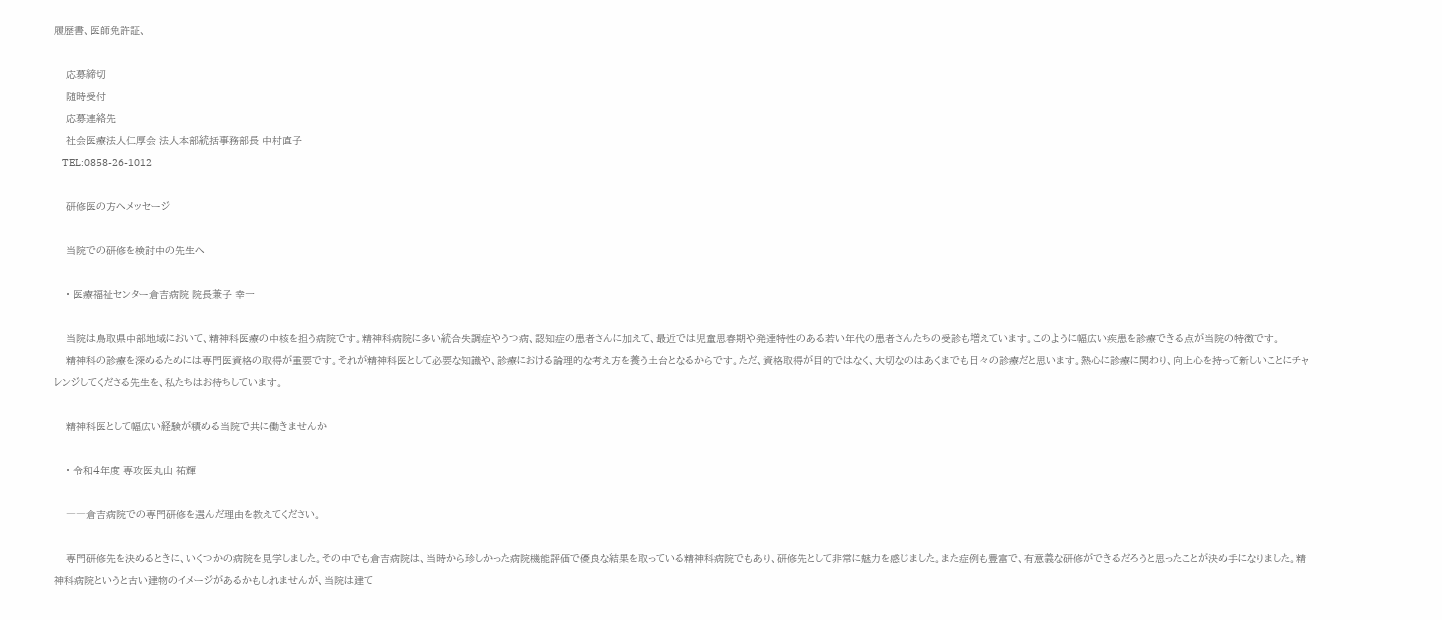履歴書、医師免許証、

    応募締切
    随時受付
    応募連絡先
    社会医療法人仁厚会 法人本部統括事務部長 中村直子
    TEL:0858-26-1012

    研修医の方へメッセージ

    当院での研修を検討中の先生へ

    • 医療福祉センター倉吉病院 院長兼子 幸一

    当院は鳥取県中部地域において、精神科医療の中核を担う病院です。精神科病院に多い統合失調症やうつ病、認知症の患者さんに加えて、最近では児童思春期や発達特性のある若い年代の患者さんたちの受診も増えています。このように幅広い疾患を診療できる点が当院の特徴です。
    精神科の診療を深めるためには専門医資格の取得が重要です。それが精神科医として必要な知識や、診療における論理的な考え方を養う土台となるからです。ただ、資格取得が目的ではなく、大切なのはあくまでも日々の診療だと思います。熱心に診療に関わり、向上心を持って新しいことにチャレンジしてくださる先生を、私たちはお待ちしています。

    精神科医として幅広い経験が積める当院で共に働きませんか

    • 令和4年度 専攻医丸山 祐輝

    ――倉吉病院での専門研修を選んだ理由を教えてください。

    専門研修先を決めるときに、いくつかの病院を見学しました。その中でも倉吉病院は、当時から珍しかった病院機能評価で優良な結果を取っている精神科病院でもあり、研修先として非常に魅力を感じました。また症例も豊富で、有意義な研修ができるだろうと思ったことが決め手になりました。精神科病院というと古い建物のイメージがあるかもしれませんが、当院は建て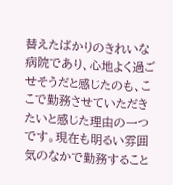替えたばかりのきれいな病院であり、心地よく過ごせそうだと感じたのも、ここで勤務させていただきたいと感じた理由の一つです。現在も明るい雰囲気のなかで勤務すること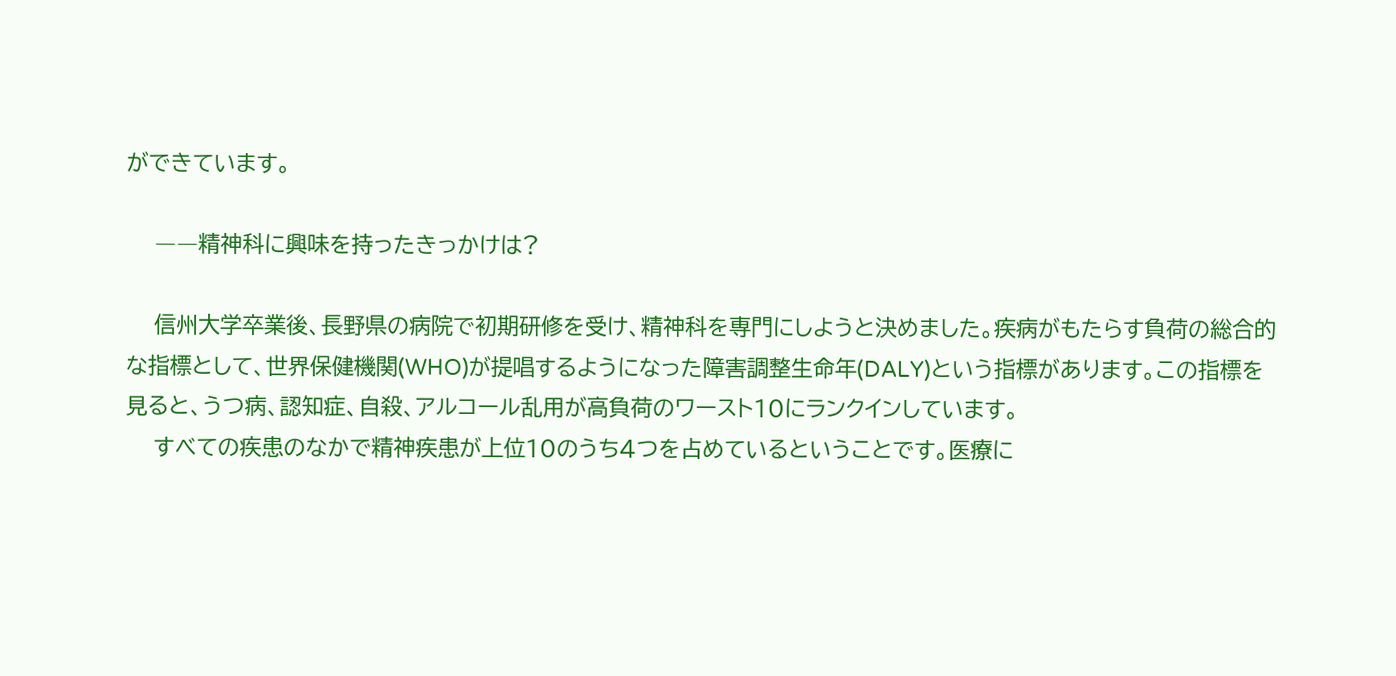ができています。

    ――精神科に興味を持ったきっかけは?

    信州大学卒業後、長野県の病院で初期研修を受け、精神科を専門にしようと決めました。疾病がもたらす負荷の総合的な指標として、世界保健機関(WHO)が提唱するようになった障害調整生命年(DALY)という指標があります。この指標を見ると、うつ病、認知症、自殺、アルコール乱用が高負荷のワースト10にランクインしています。
    すべての疾患のなかで精神疾患が上位10のうち4つを占めているということです。医療に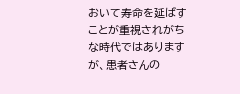おいて寿命を延ばすことが重視されがちな時代ではありますが、患者さんの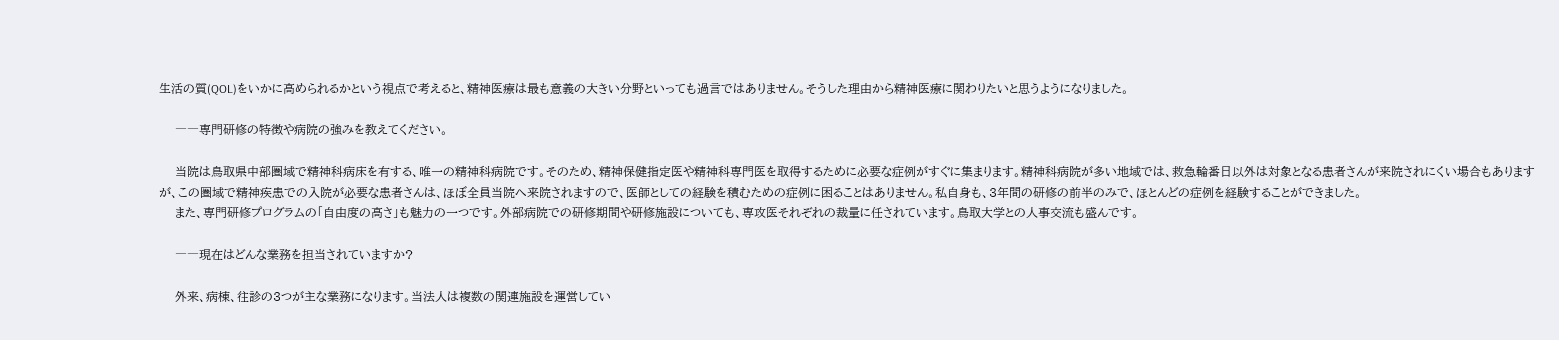生活の質(QOL)をいかに高められるかという視点で考えると、精神医療は最も意義の大きい分野といっても過言ではありません。そうした理由から精神医療に関わりたいと思うようになりました。

    ――専門研修の特徴や病院の強みを教えてください。

    当院は鳥取県中部圏域で精神科病床を有する、唯一の精神科病院です。そのため、精神保健指定医や精神科専門医を取得するために必要な症例がすぐに集まります。精神科病院が多い地域では、救急輪番日以外は対象となる患者さんが来院されにくい場合もありますが、この圏域で精神疾患での入院が必要な患者さんは、ほぼ全員当院へ来院されますので、医師としての経験を積むための症例に困ることはありません。私自身も、3年間の研修の前半のみで、ほとんどの症例を経験することができました。
    また、専門研修プログラムの「自由度の高さ」も魅力の一つです。外部病院での研修期間や研修施設についても、専攻医それぞれの裁量に任されています。鳥取大学との人事交流も盛んです。

    ――現在はどんな業務を担当されていますか?

    外来、病棟、往診の3つが主な業務になります。当法人は複数の関連施設を運営してい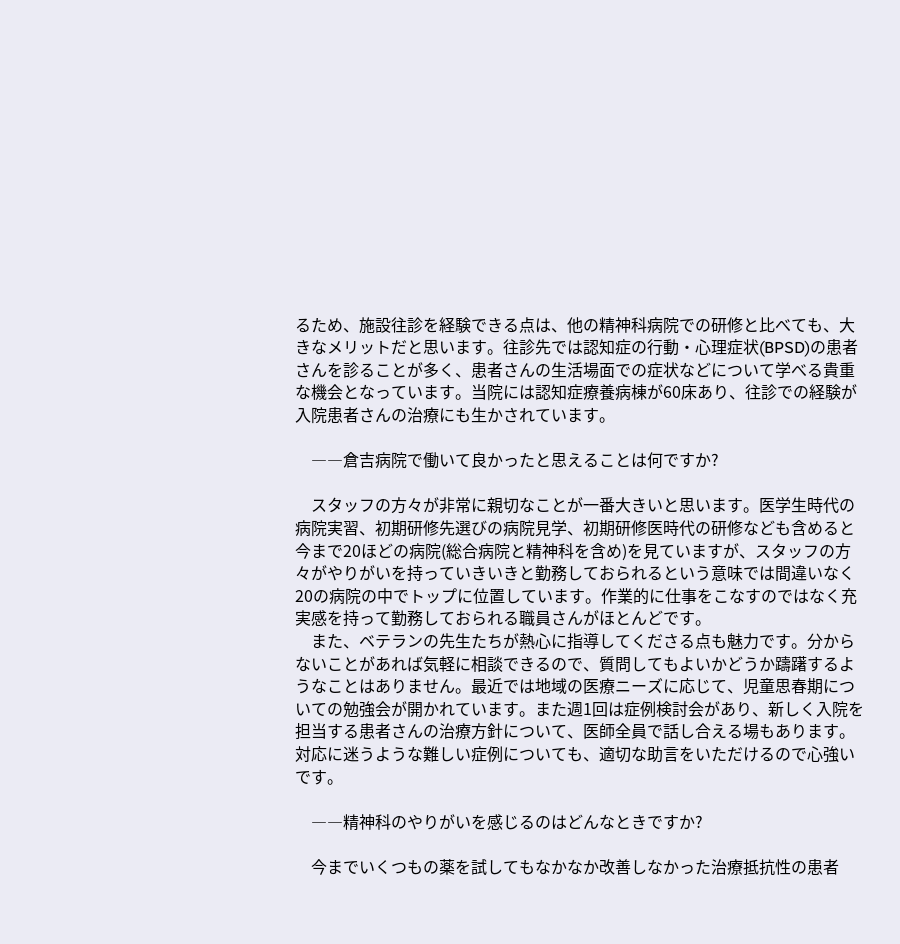るため、施設往診を経験できる点は、他の精神科病院での研修と比べても、大きなメリットだと思います。往診先では認知症の行動・心理症状(BPSD)の患者さんを診ることが多く、患者さんの生活場面での症状などについて学べる貴重な機会となっています。当院には認知症療養病棟が60床あり、往診での経験が入院患者さんの治療にも生かされています。

    ――倉吉病院で働いて良かったと思えることは何ですか?

    スタッフの方々が非常に親切なことが一番大きいと思います。医学生時代の病院実習、初期研修先選びの病院見学、初期研修医時代の研修なども含めると今まで20ほどの病院(総合病院と精神科を含め)を見ていますが、スタッフの方々がやりがいを持っていきいきと勤務しておられるという意味では間違いなく20の病院の中でトップに位置しています。作業的に仕事をこなすのではなく充実感を持って勤務しておられる職員さんがほとんどです。
    また、ベテランの先生たちが熱心に指導してくださる点も魅力です。分からないことがあれば気軽に相談できるので、質問してもよいかどうか躊躇するようなことはありません。最近では地域の医療ニーズに応じて、児童思春期についての勉強会が開かれています。また週1回は症例検討会があり、新しく入院を担当する患者さんの治療方針について、医師全員で話し合える場もあります。対応に迷うような難しい症例についても、適切な助言をいただけるので心強いです。

    ――精神科のやりがいを感じるのはどんなときですか?

    今までいくつもの薬を試してもなかなか改善しなかった治療抵抗性の患者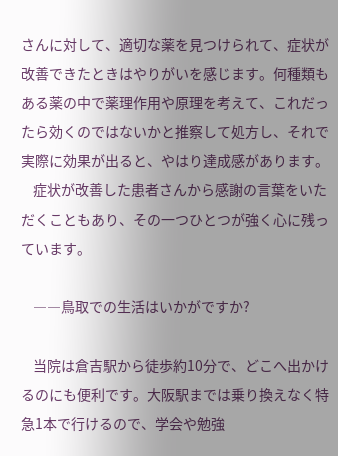さんに対して、適切な薬を見つけられて、症状が改善できたときはやりがいを感じます。何種類もある薬の中で薬理作用や原理を考えて、これだったら効くのではないかと推察して処方し、それで実際に効果が出ると、やはり達成感があります。
    症状が改善した患者さんから感謝の言葉をいただくこともあり、その一つひとつが強く心に残っています。

    ――鳥取での生活はいかがですか?

    当院は倉吉駅から徒歩約10分で、どこへ出かけるのにも便利です。大阪駅までは乗り換えなく特急1本で行けるので、学会や勉強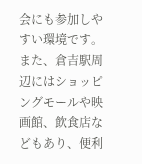会にも参加しやすい環境です。また、倉吉駅周辺にはショッピングモールや映画館、飲食店などもあり、便利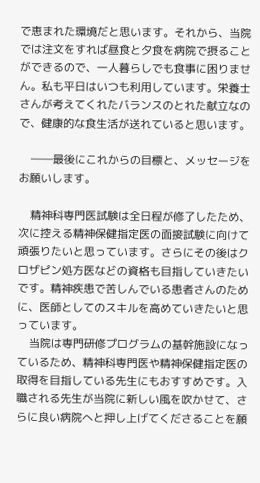で恵まれた環境だと思います。それから、当院では注文をすれば昼食と夕食を病院で摂ることができるので、一人暮らしでも食事に困りません。私も平日はいつも利用しています。栄養士さんが考えてくれたバランスのとれた献立なので、健康的な食生活が送れていると思います。

    ――最後にこれからの目標と、メッセージをお願いします。

    精神科専門医試験は全日程が修了したため、次に控える精神保健指定医の面接試験に向けて頑張りたいと思っています。さらにその後はクロザピン処方医などの資格も目指していきたいです。精神疾患で苦しんでいる患者さんのために、医師としてのスキルを高めていきたいと思っています。
    当院は専門研修プログラムの基幹施設になっているため、精神科専門医や精神保健指定医の取得を目指している先生にもおすすめです。入職される先生が当院に新しい風を吹かせて、さらに良い病院へと押し上げてくださることを願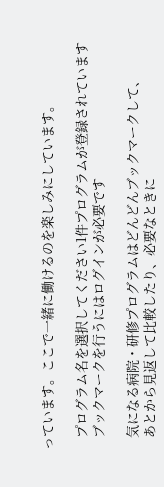っています。ここで一緒に働けるのを楽しみにしています。

    プログラム名を選択してください1件プログラムが登録されています
    ブックマークを行うにはログインが必要です

    気になる病院・研修プログラムはどんどんブックマークして、
    あとから見返して比較したり、必要なときに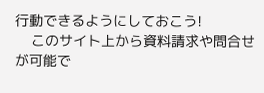行動できるようにしておこう!
    このサイト上から資料請求や問合せが可能で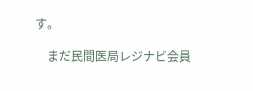す。

    まだ民間医局レジナビ会員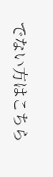でない方はこちら